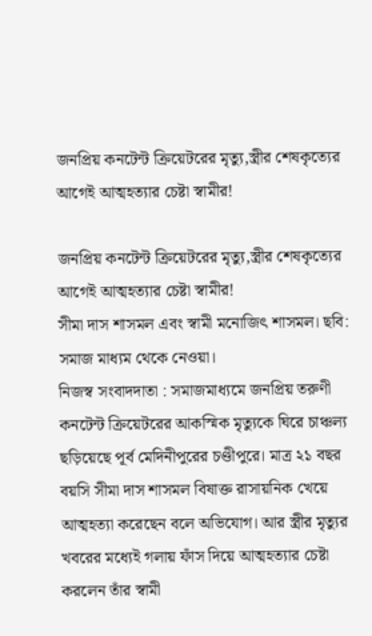জনপ্রিয় কনটেন্ট ক্রিয়েটরের মৃত্যু,স্ত্রীর শেষকৃত্যের আগেই আত্মহত্যার চেষ্টা স্বামীর!

জনপ্রিয় কনটেন্ট ক্রিয়েটরের মৃত্যু,স্ত্রীর শেষকৃত্যের আগেই আত্মহত্যার চেষ্টা স্বামীর!
সীমা দাস শাসমল এবং স্বামী মনোজিৎ শাসমল। ছবি: সমাজ মাধ্যম থেকে নেওয়া।
নিজস্ব সংবাদদাতা : সমাজমাধ্যমে জনপ্রিয় তরুণী কনটেন্ট ক্রিয়েটরের আকস্মিক মৃত্যুকে ঘিরে চাঞ্চল্য ছড়িয়েছে পূর্ব মেদিনীপুরের চণ্ডীপুরে। মাত্র ২১ বছর বয়সি সীমা দাস শাসমল বিষাক্ত রাসায়নিক খেয়ে আত্মহত্যা করেছেন বলে অভিযোগ। আর স্ত্রীর মৃত্যুর খবরের মধ্যেই গলায় ফাঁস দিয়ে আত্মহত্যার চেষ্টা করলেন তাঁর স্বামী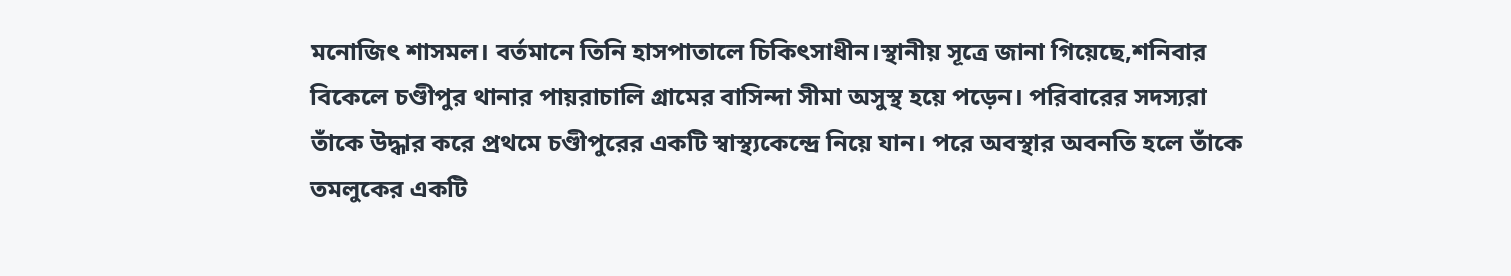মনোজিৎ শাসমল। বর্তমানে তিনি হাসপাতালে চিকিৎসাধীন।স্থানীয় সূত্রে জানা গিয়েছে,শনিবার বিকেলে চণ্ডীপুর থানার পায়রাচালি গ্রামের বাসিন্দা সীমা অসুস্থ হয়ে পড়েন। পরিবারের সদস্যরা তাঁকে উদ্ধার করে প্রথমে চণ্ডীপুরের একটি স্বাস্থ্যকেন্দ্রে নিয়ে যান। পরে অবস্থার অবনতি হলে তাঁকে তমলুকের একটি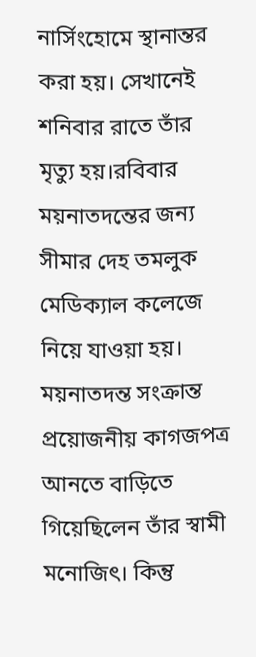নার্সিংহোমে স্থানান্তর করা হয়। সেখানেই শনিবার রাতে তাঁর মৃত্যু হয়।রবিবার ময়নাতদন্তের জন্য সীমার দেহ তমলুক মেডিক্যাল কলেজে নিয়ে যাওয়া হয়। ময়নাতদন্ত সংক্রান্ত প্রয়োজনীয় কাগজপত্র আনতে বাড়িতে গিয়েছিলেন তাঁর স্বামী মনোজিৎ। কিন্তু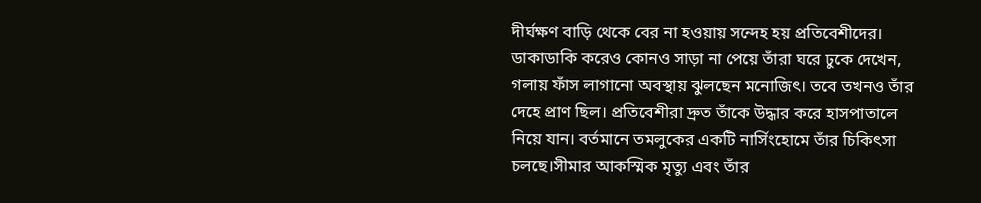দীর্ঘক্ষণ বাড়ি থেকে বের না হওয়ায় সন্দেহ হয় প্রতিবেশীদের। ডাকাডাকি করেও কোনও সাড়া না পেয়ে তাঁরা ঘরে ঢুকে দেখেন, গলায় ফাঁস লাগানো অবস্থায় ঝুলছেন মনোজিৎ। তবে তখনও তাঁর দেহে প্রাণ ছিল। প্রতিবেশীরা দ্রুত তাঁকে উদ্ধার করে হাসপাতালে নিয়ে যান। বর্তমানে তমলুকের একটি নার্সিংহোমে তাঁর চিকিৎসা চলছে।সীমার আকস্মিক মৃত্যু এবং তাঁর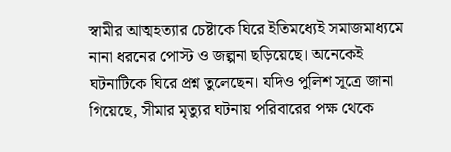স্বামীর আত্মহত্যার চেষ্টাকে ঘিরে ইতিমধ্যেই সমাজমাধ্যমে নানা ধরনের পোস্ট ও জল্পনা ছড়িয়েছে। অনেকেই ঘটনাটিকে ঘিরে প্রশ্ন তুলেছেন। যদিও পুলিশ সূত্রে জানা গিয়েছে, সীমার মৃত্যুর ঘটনায় পরিবারের পক্ষ থেকে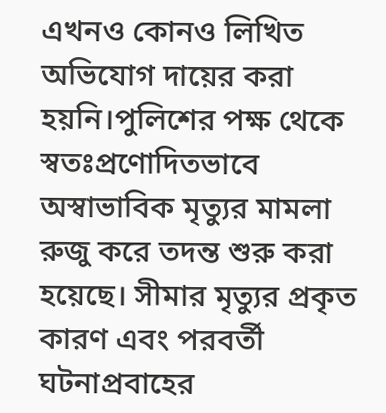এখনও কোনও লিখিত অভিযোগ দায়ের করা হয়নি।পুলিশের পক্ষ থেকে স্বতঃপ্রণোদিতভাবে অস্বাভাবিক মৃত্যুর মামলা রুজু করে তদন্ত শুরু করা হয়েছে। সীমার মৃত্যুর প্রকৃত কারণ এবং পরবর্তী ঘটনাপ্রবাহের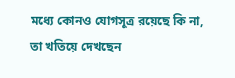মধ্যে কোনও যোগসূত্র রয়েছে কি না, তা খতিয়ে দেখছেন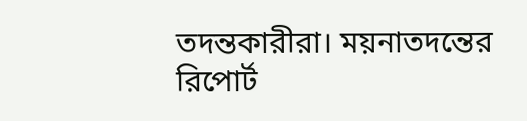তদন্তকারীরা। ময়নাতদন্তের রিপোর্ট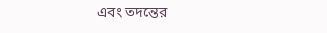এবং তদন্তের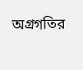অগ্রগতির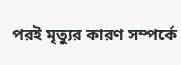পরই মৃত্যুর কারণ সম্পর্কে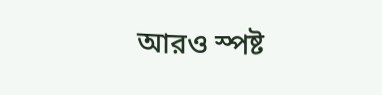আরও স্পষ্ট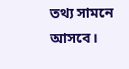তথ্য সামনে আসবে।